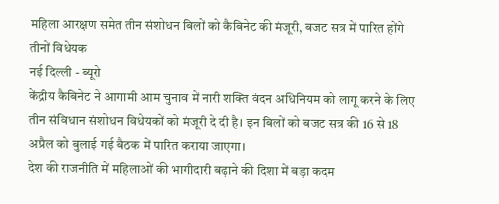महिला आरक्षण समेत तीन संशोधन बिलों को कैबिनेट की मंजूरी, बजट सत्र में पारित होंगे तीनों विधेयक
नई दिल्ली - ब्यूरो
केंद्रीय कैबिनेट ने आगामी आम चुनाव में नारी शक्ति वंदन अधिनियम को लागू करने के लिए तीन संविधान संशोधन विधेयकों को मंजूरी दे दी है। इन बिलों को बजट सत्र की 16 से 18 अप्रैल को बुलाई गई बैठक में पारित कराया जाएगा।
देश की राजनीति में महिलाओं की भागीदारी बढ़ाने की दिशा में बड़ा कदम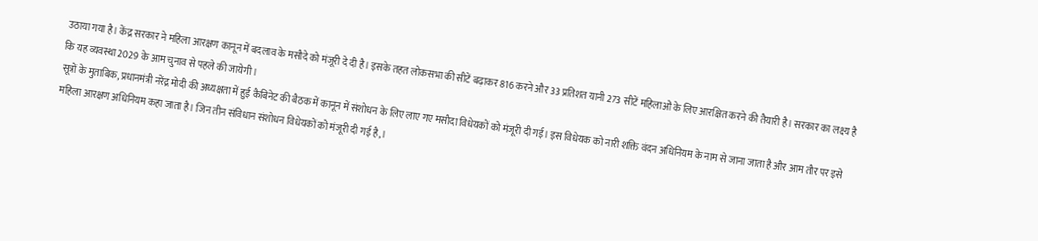उठाया गया है। केंद्र सरकार ने महिला आरक्षण कानून में बदलाव के मसौदे को मंजूरी दे दी है। इसके तहत लोकसभा की सीटें बढ़ाकर 816 करने और 33 प्रतिशत यानी 273 सीटें महिलाओं के लिए आरक्षित करने की तैयारी है। सरकार का लक्ष्य है कि यह व्यवस्था 2029 के आम चुनाव से पहले की जायेगी।
सूत्रों के मुताबिक, प्रधानमंत्री नरेंद्र मोदी की अध्यक्षता में हुई कैबिनेट की बैठक में कानून में संशोधन के लिए लाए गए मसौदा विधेयकों को मंजूरी दी गई। इस विधेयक को नारी शक्ति वंदन अधिनियम के नाम से जाना जाता है और आम तौर पर इसे महिला आरक्षण अधिनियम कहा जाता है। जिन तीन संविधान संशोधन विधेयकों को मंजूरी दी गई है,।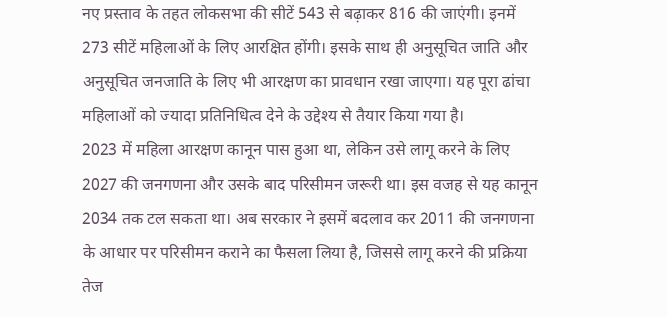नए प्रस्ताव के तहत लोकसभा की सीटें 543 से बढ़ाकर 816 की जाएंगी। इनमें 273 सीटें महिलाओं के लिए आरक्षित होंगी। इसके साथ ही अनुसूचित जाति और अनुसूचित जनजाति के लिए भी आरक्षण का प्रावधान रखा जाएगा। यह पूरा ढांचा महिलाओं को ज्यादा प्रतिनिधित्व देने के उद्देश्य से तैयार किया गया है।
2023 में महिला आरक्षण कानून पास हुआ था, लेकिन उसे लागू करने के लिए 2027 की जनगणना और उसके बाद परिसीमन जरूरी था। इस वजह से यह कानून 2034 तक टल सकता था। अब सरकार ने इसमें बदलाव कर 2011 की जनगणना के आधार पर परिसीमन कराने का फैसला लिया है, जिससे लागू करने की प्रक्रिया तेज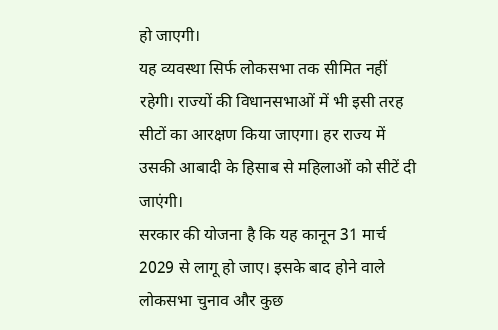हो जाएगी।
यह व्यवस्था सिर्फ लोकसभा तक सीमित नहीं रहेगी। राज्यों की विधानसभाओं में भी इसी तरह सीटों का आरक्षण किया जाएगा। हर राज्य में उसकी आबादी के हिसाब से महिलाओं को सीटें दी जाएंगी।
सरकार की योजना है कि यह कानून 31 मार्च 2029 से लागू हो जाए। इसके बाद होने वाले लोकसभा चुनाव और कुछ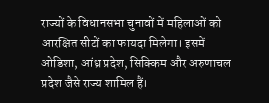राज्यों के विधानसभा चुनावों में महिलाओं को आरक्षित सीटों का फायदा मिलेगा। इसमें ओडिशा, आंध्र प्रदेश, सिक्किम और अरुणाचल प्रदेश जैसे राज्य शामिल हैं।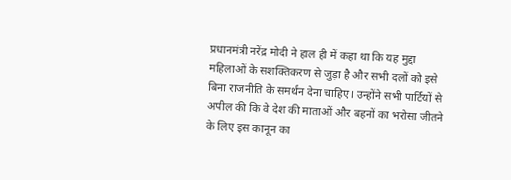प्रधानमंत्री नरेंद्र मोदी ने हाल ही में कहा था कि यह मुद्दा महिलाओं के सशक्तिकरण से जुड़ा है और सभी दलों को इसे बिना राजनीति के समर्थन देना चाहिए। उन्होंने सभी पार्टियों से अपील की कि वे देश की माताओं और बहनों का भरोसा जीतने के लिए इस कानून का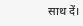साथ दें।